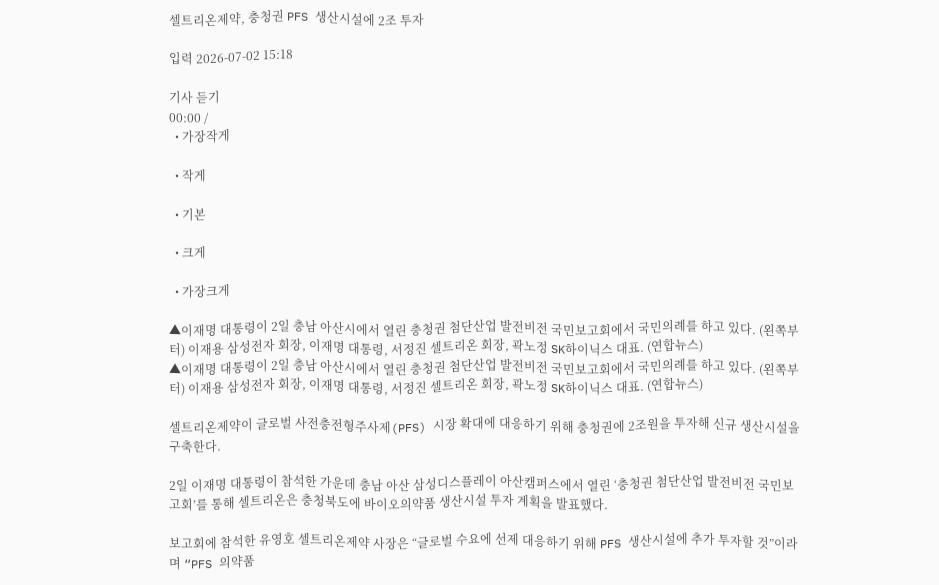셀트리온제약, 충청권 PFS 생산시설에 2조 투자

입력 2026-07-02 15:18

기사 듣기
00:00 /
  • 가장작게

  • 작게

  • 기본

  • 크게

  • 가장크게

▲이재명 대통령이 2일 충남 아산시에서 열린 충청권 첨단산업 발전비전 국민보고회에서 국민의례를 하고 있다. (왼쪽부터) 이재용 삼성전자 회장, 이재명 대통령, 서정진 셀트리온 회장, 곽노정 SK하이닉스 대표. (연합뉴스)
▲이재명 대통령이 2일 충남 아산시에서 열린 충청권 첨단산업 발전비전 국민보고회에서 국민의례를 하고 있다. (왼쪽부터) 이재용 삼성전자 회장, 이재명 대통령, 서정진 셀트리온 회장, 곽노정 SK하이닉스 대표. (연합뉴스)

셀트리온제약이 글로벌 사전충전형주사제(PFS) 시장 확대에 대응하기 위해 충청권에 2조원을 투자해 신규 생산시설을 구축한다.

2일 이재명 대통령이 참석한 가운데 충남 아산 삼성디스플레이 아산캠퍼스에서 열린 ‘충청권 첨단산업 발전비전 국민보고회’를 통해 셀트리온은 충청북도에 바이오의약품 생산시설 투자 계획을 발표했다.

보고회에 참석한 유영호 셀트리온제약 사장은 “글로벌 수요에 선제 대응하기 위해 PFS 생산시설에 추가 투자할 것”이라며 “PFS 의약품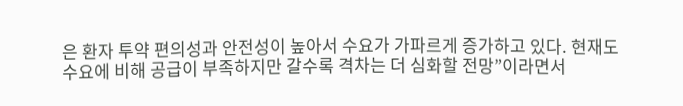은 환자 투약 편의성과 안전성이 높아서 수요가 가파르게 증가하고 있다. 현재도 수요에 비해 공급이 부족하지만 갈수록 격차는 더 심화할 전망”이라면서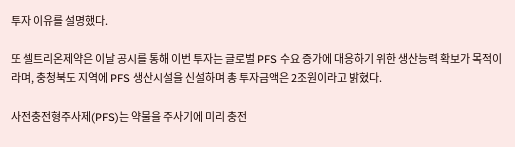투자 이유를 설명했다.

또 셀트리온제약은 이날 공시를 통해 이번 투자는 글로벌 PFS 수요 증가에 대응하기 위한 생산능력 확보가 목적이라며, 충청북도 지역에 PFS 생산시설을 신설하며 총 투자금액은 2조원이라고 밝혔다.

사전충전형주사제(PFS)는 약물을 주사기에 미리 충전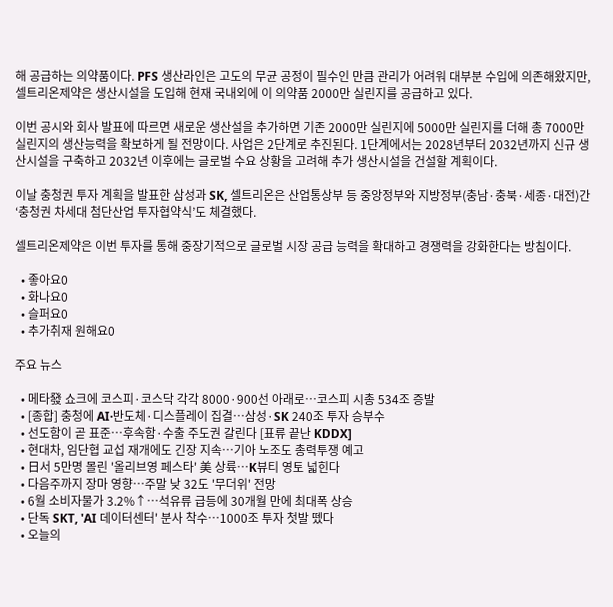해 공급하는 의약품이다. PFS 생산라인은 고도의 무균 공정이 필수인 만큼 관리가 어려워 대부분 수입에 의존해왔지만, 셀트리온제약은 생산시설을 도입해 현재 국내외에 이 의약품 2000만 실린지를 공급하고 있다.

이번 공시와 회사 발표에 따르면 새로운 생산설을 추가하면 기존 2000만 실린지에 5000만 실린지를 더해 총 7000만 실린지의 생산능력을 확보하게 될 전망이다. 사업은 2단계로 추진된다. 1단계에서는 2028년부터 2032년까지 신규 생산시설을 구축하고 2032년 이후에는 글로벌 수요 상황을 고려해 추가 생산시설을 건설할 계획이다.

이날 충청권 투자 계획을 발표한 삼성과 SK, 셀트리온은 산업통상부 등 중앙정부와 지방정부(충남·충북·세종·대전)간 ‘충청권 차세대 첨단산업 투자협약식’도 체결했다.

셀트리온제약은 이번 투자를 통해 중장기적으로 글로벌 시장 공급 능력을 확대하고 경쟁력을 강화한다는 방침이다.

  • 좋아요0
  • 화나요0
  • 슬퍼요0
  • 추가취재 원해요0

주요 뉴스

  • 메타發 쇼크에 코스피·코스닥 각각 8000·900선 아래로…코스피 시총 534조 증발
  • [종합] 충청에 AI·반도체·디스플레이 집결…삼성·SK 240조 투자 승부수
  • 선도함이 곧 표준…후속함·수출 주도권 갈린다 [표류 끝난 KDDX]
  • 현대차, 임단협 교섭 재개에도 긴장 지속…기아 노조도 총력투쟁 예고
  • 日서 5만명 몰린 '올리브영 페스타' 美 상륙…K뷰티 영토 넓힌다
  • 다음주까지 장마 영향⋯주말 낮 32도 '무더위' 전망
  • 6월 소비자물가 3.2%↑…석유류 급등에 30개월 만에 최대폭 상승
  • 단독 SKT, 'AI 데이터센터' 분사 착수⋯1000조 투자 첫발 뗐다
  • 오늘의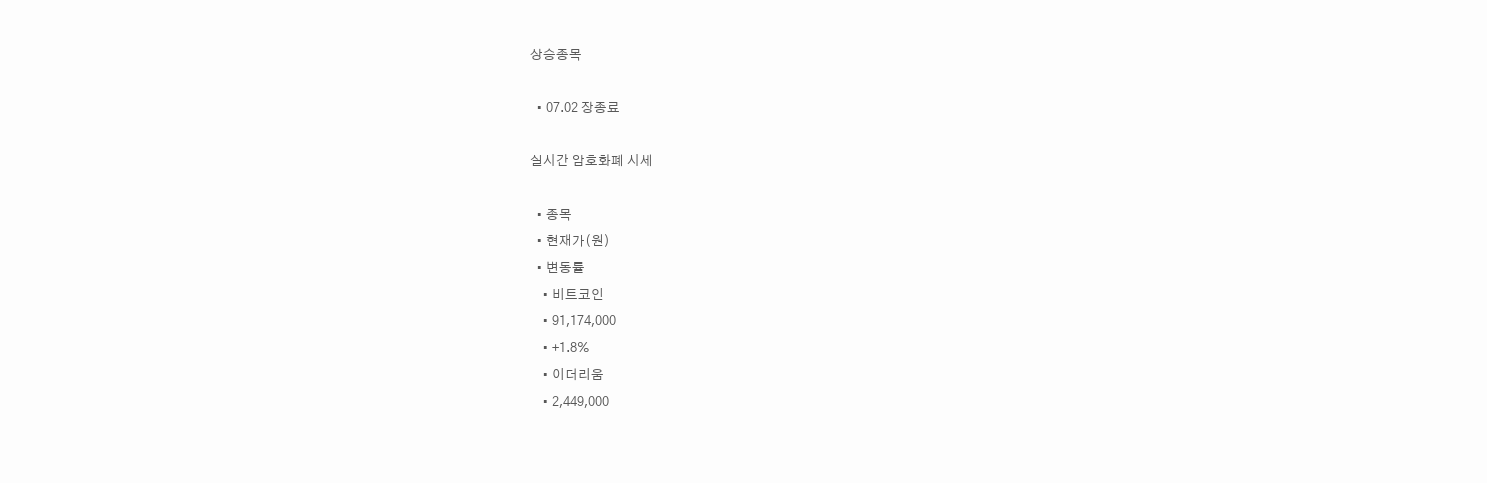상승종목

  • 07.02 장종료

실시간 암호화폐 시세

  • 종목
  • 현재가(원)
  • 변동률
    • 비트코인
    • 91,174,000
    • +1.8%
    • 이더리움
    • 2,449,000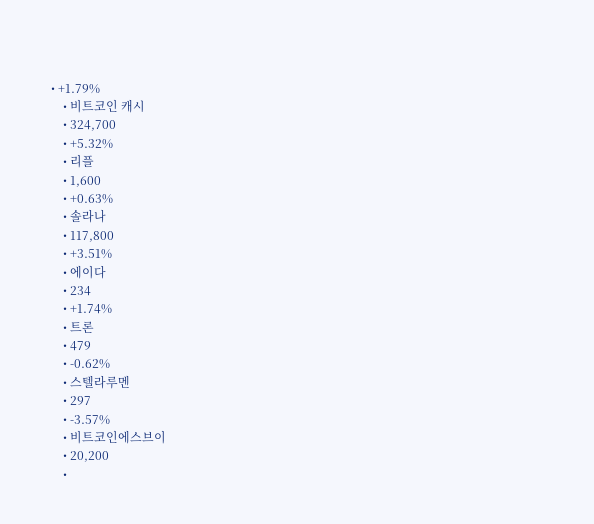• +1.79%
    • 비트코인 캐시
    • 324,700
    • +5.32%
    • 리플
    • 1,600
    • +0.63%
    • 솔라나
    • 117,800
    • +3.51%
    • 에이다
    • 234
    • +1.74%
    • 트론
    • 479
    • -0.62%
    • 스텔라루멘
    • 297
    • -3.57%
    • 비트코인에스브이
    • 20,200
    •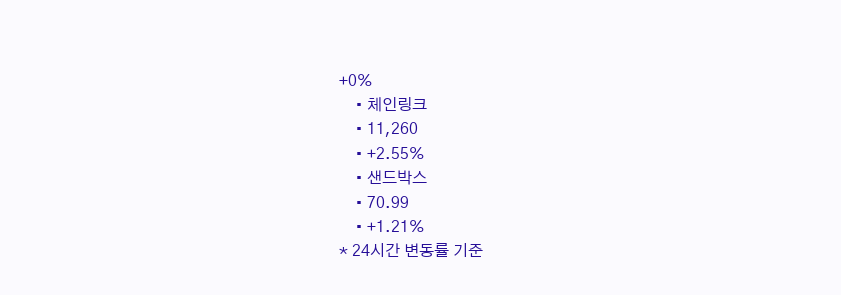+0%
    • 체인링크
    • 11,260
    • +2.55%
    • 샌드박스
    • 70.99
    • +1.21%
* 24시간 변동률 기준